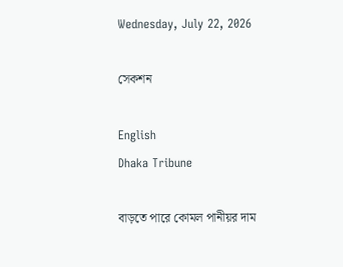Wednesday, July 22, 2026

সেকশন

English
Dhaka Tribune

বাড়তে পারে কোমল পানীয়র দাম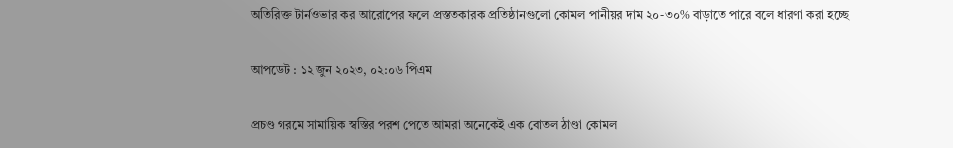অতিরিক্ত টার্নওভার কর আরোপের ফলে প্রস্ততকারক প্রতিষ্ঠানগুলো কোমল পানীয়র দাম ২০-৩০% বাড়াতে পারে বলে ধারণা করা হচ্ছে

আপডেট : ১২ জুন ২০২৩, ০২:০৬ পিএম

প্রচণ্ড গরমে সামায়িক স্বস্তির পরশ পেতে আমরা অনেকেই এক বোতল ঠাণ্ডা কোমল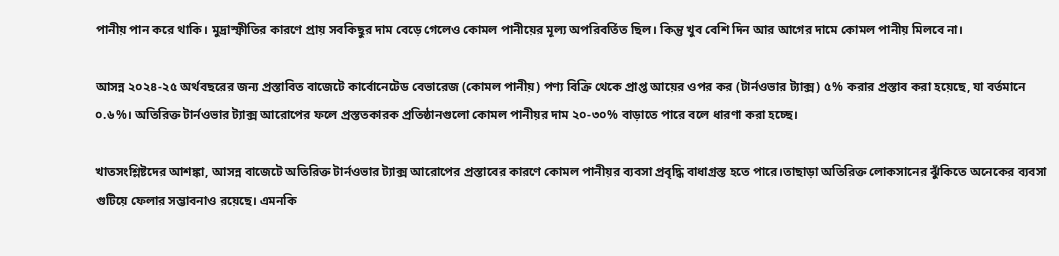পানীয় পান করে থাকি। মুদ্রাস্ফীতির কারণে প্রায় সবকিছুর দাম বেড়ে গেলেও কোমল পানীয়ের মূল্য অপরিবর্তিত ছিল। কিন্তু খুব বেশি দিন আর আগের দামে কোমল পানীয় মিলবে না।

আসন্ন ২০২৪-২৫ অর্থবছরের জন্য প্রস্তাবিত বাজেটে কার্বোনেটেড বেভারেজ (কোমল পানীয়) পণ্য বিক্রি থেকে প্রাপ্ত আয়ের ওপর কর (টার্নওভার ট্যাক্স) ৫% করার প্রস্তাব করা হয়েছে, যা বর্তমানে ০.৬%। অতিরিক্ত টার্নওভার ট্যাক্স আরোপের ফলে প্রস্ততকারক প্রতিষ্ঠানগুলো কোমল পানীয়র দাম ২০-৩০% বাড়াতে পারে বলে ধারণা করা হচ্ছে।

খাতসংশ্লিষ্টদের আশঙ্কা, আসন্ন বাজেটে অতিরিক্ত টার্নওভার ট্যাক্স আরোপের প্রস্তাবের কারণে কোমল পানীয়র ব্যবসা প্রবৃদ্ধি বাধাগ্রস্ত হতে পারে।তাছাড়া অতিরিক্ত লোকসানের ঝুঁকিতে অনেকের ব্যবসা গুটিয়ে ফেলার সম্ভাবনাও রয়েছে। এমনকি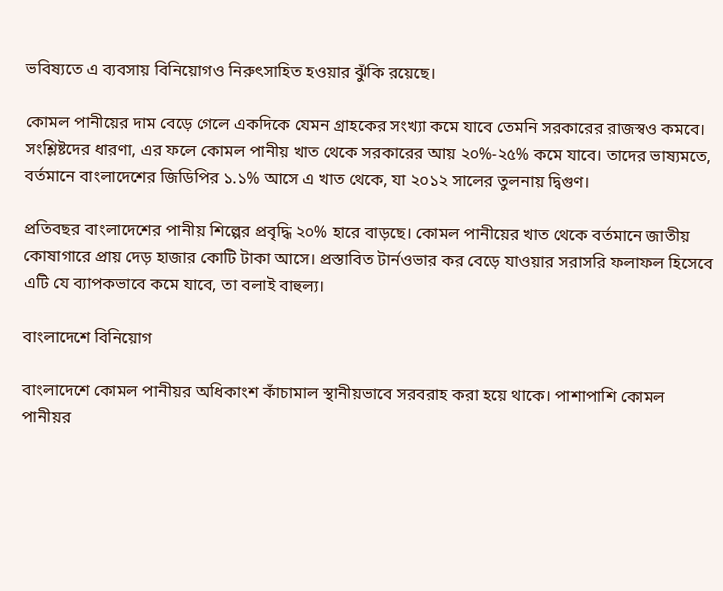ভবিষ্যতে এ ব্যবসায় বিনিয়োগও নিরুৎসাহিত হওয়ার ঝুঁকি রয়েছে।

কোমল পানীয়ের দাম বেড়ে গেলে একদিকে যেমন গ্রাহকের সংখ্যা কমে যাবে তেমনি সরকারের রাজস্বও কমবে। সংশ্লিষ্টদের ধারণা, এর ফলে কোমল পানীয় খাত থেকে সরকারের আয় ২০%-২৫% কমে যাবে। তাদের ভাষ্যমতে, বর্তমানে বাংলাদেশের জিডিপির ১.১% আসে এ খাত থেকে, যা ২০১২ সালের তুলনায় দ্বিগুণ।

প্রতিবছর বাংলাদেশের পানীয় শিল্পের প্রবৃদ্ধি ২০% হারে বাড়ছে। কোমল পানীয়ের খাত থেকে বর্তমানে জাতীয় কোষাগারে প্রায় দেড় হাজার কোটি টাকা আসে। প্রস্তাবিত টার্নওভার কর বেড়ে যাওয়ার সরাসরি ফলাফল হিসেবে এটি যে ব্যাপকভাবে কমে যাবে, তা বলাই বাহুল্য।

বাংলাদেশে বিনিয়োগ

বাংলাদেশে কোমল পানীয়র অধিকাংশ কাঁচামাল স্থানীয়ভাবে সরবরাহ করা হয়ে থাকে। পাশাপাশি কোমল পানীয়র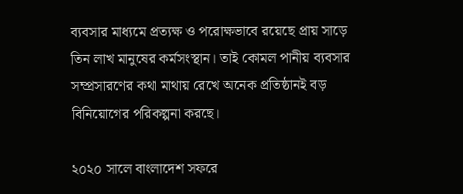ব্যবসার মাধ্যমে প্রত্যক্ষ ও পরোক্ষভাবে রয়েছে প্রায় সাড়ে তিন লাখ মানুষের কর্মসংস্থান। তাই কোমল পানীয় ব্যবসার সম্প্রসারণের কথা মাথায় রেখে অনেক প্রতিষ্ঠানই বড় বিনিয়োগের পরিকল্পনা করছে।

২০২০ সালে বাংলাদেশ সফরে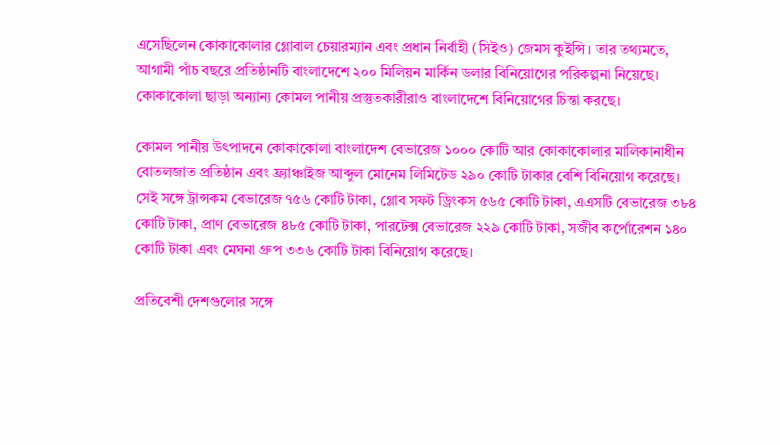এসেছিলেন কোকাকোলার গ্লোবাল চেয়ারম্যান এবং প্রধান নির্বাহী (সিইও) জেমস কুইন্সি। তার তথ্যমতে, আগামী পাঁচ বছরে প্রতিষ্ঠানটি বাংলাদেশে ২০০ মিলিয়ন মার্কিন ডলার বিনিয়োগের পরিকল্পনা নিয়েছে। কোকাকোলা ছাড়া অন্যান্য কোমল পানীয় প্রস্তুতকারীরাও বাংলাদেশে বিনিয়োগের চিন্তা করছে।

কোমল পানীয় উৎপাদনে কোকাকোলা বাংলাদেশ বেভারেজ ১০০০ কোটি আর কোকাকোলার মালিকানাধীন বোতলজাত প্রতিষ্ঠান এবং ফ্র্যাঞ্চাইজ আব্দুল মোনেম লিমিটেড ২৯০ কোটি টাকার বেশি বিনিয়োগ করেছে। সেই সঙ্গে ট্রান্সকম বেভারেজ ৭৫৬ কোটি টাকা, গ্লোব সফট ড্রিংকস ৫৬৫ কোটি টাকা, এএসটি বেভারেজ ৩৮৪ কোটি টাকা, প্রাণ বেভারেজ ৪৮৫ কোটি টাকা, পারটেক্স বেভারেজ ২২৯ কোটি টাকা, সজীব কর্পোরেশন ১৪০ কোটি টাকা এবং মেঘনা গ্রুপ ৩৩৬ কোটি টাকা বিনিয়োগ করেছে।

প্রতিবেশী দেশগুলোর সঙ্গে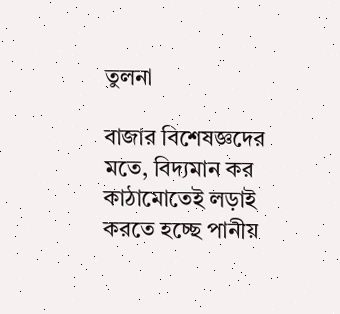তুলনা

বাজার বিশেষজ্ঞদের মতে, বিদ্যমান কর কাঠামোতেই লড়াই করতে হচ্ছে পানীয়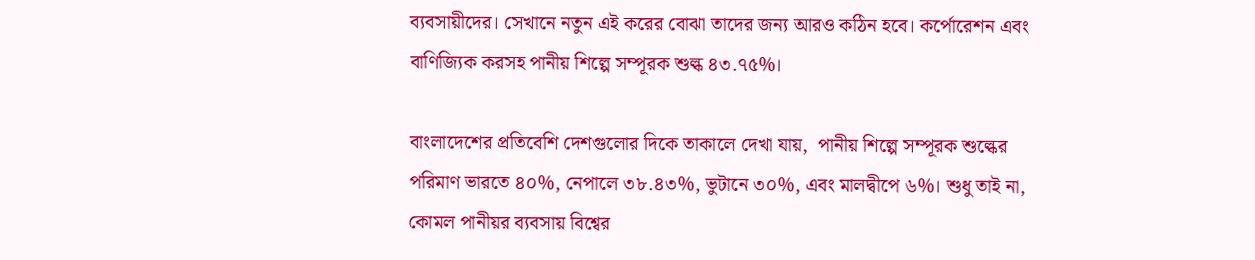ব্যবসায়ীদের। সেখানে নতুন এই করের বোঝা তাদের জন্য আরও কঠিন হবে। কর্পোরেশন এবং বাণিজ্যিক করসহ পানীয় শিল্পে সম্পূরক শুল্ক ৪৩.৭৫%।

বাংলাদেশের প্রতিবেশি দেশগুলোর দিকে তাকালে দেখা যায়,  পানীয় শিল্পে সম্পূরক শুল্কের পরিমাণ ভারতে ৪০%, নেপালে ৩৮.৪৩%, ভুটানে ৩০%, এবং মালদ্বীপে ৬%। শুধু তাই না, কোমল পানীয়র ব্যবসায় বিশ্বের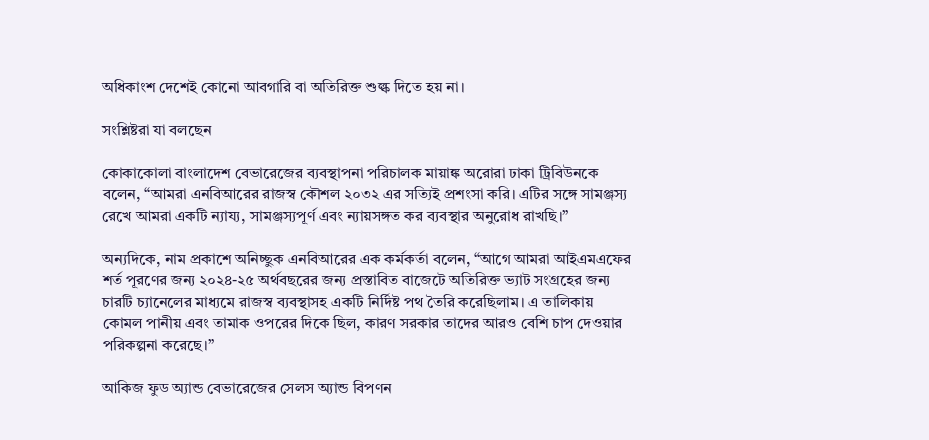অধিকাংশ দেশেই কোনো আবগারি বা অতিরিক্ত শুল্ক দিতে হয় না।

সংশ্লিষ্টরা যা বলছেন

কোকাকোলা বাংলাদেশ বেভারেজের ব্যবস্থাপনা পরিচালক মায়াঙ্ক অরোরা ঢাকা ট্রিবিউনকে বলেন, “আমরা এনবিআরের রাজস্ব কৌশল ২০৩২ এর সত্যিই প্রশংসা করি। এটির সঙ্গে সামঞ্জস্য রেখে আমরা একটি ন্যায্য, সামঞ্জস্যপূর্ণ এবং ন্যায়সঙ্গত কর ব্যবস্থার অনুরোধ রাখছি।”

অন্যদিকে, নাম প্রকাশে অনিচ্ছুক এনবিআরের এক কর্মকর্তা বলেন, “আগে আমরা আইএমএফের শর্ত পূরণের জন্য ২০২৪-২৫ অর্থবছরের জন্য প্রস্তাবিত বাজেটে অতিরিক্ত ভ্যাট সংগ্রহের জন্য চারটি চ্যানেলের মাধ্যমে রাজস্ব ব্যবস্থাসহ একটি নির্দিষ্ট পথ তৈরি করেছিলাম। এ তালিকায় কোমল পানীয় এবং তামাক ওপরের দিকে ছিল, কারণ সরকার তাদের আরও বেশি চাপ দেওয়ার পরিকল্পনা করেছে।”

আকিজ ফুড অ্যান্ড বেভারেজের সেলস অ্যান্ড বিপণন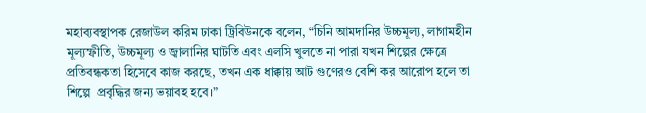মহাব্যবস্থাপক রেজাউল করিম ঢাকা ট্রিবিউনকে বলেন, “চিনি আমদানির উচ্চমূল্য, লাগামহীন মূল্যস্ফীতি, উচ্চমূল্য ও জ্বালানির ঘাটতি এবং এলসি খুলতে না পারা যখন শিল্পের ক্ষেত্রে প্রতিবন্ধকতা হিসেবে কাজ করছে, তখন এক ধাক্কায় আট গুণেরও বেশি কর আরোপ হলে তা শিল্পে  প্রবৃদ্ধির জন্য ভয়াবহ হবে।”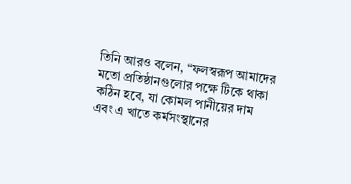তিনি আরও বলেন, “ফলস্বরূপ আমাদের মতো প্রতিষ্ঠানগুলোর পক্ষে টিকে থাকা কঠিন হবে, যা কোমল পানীয়ের দাম এবং এ খাতে কর্মসংস্থানের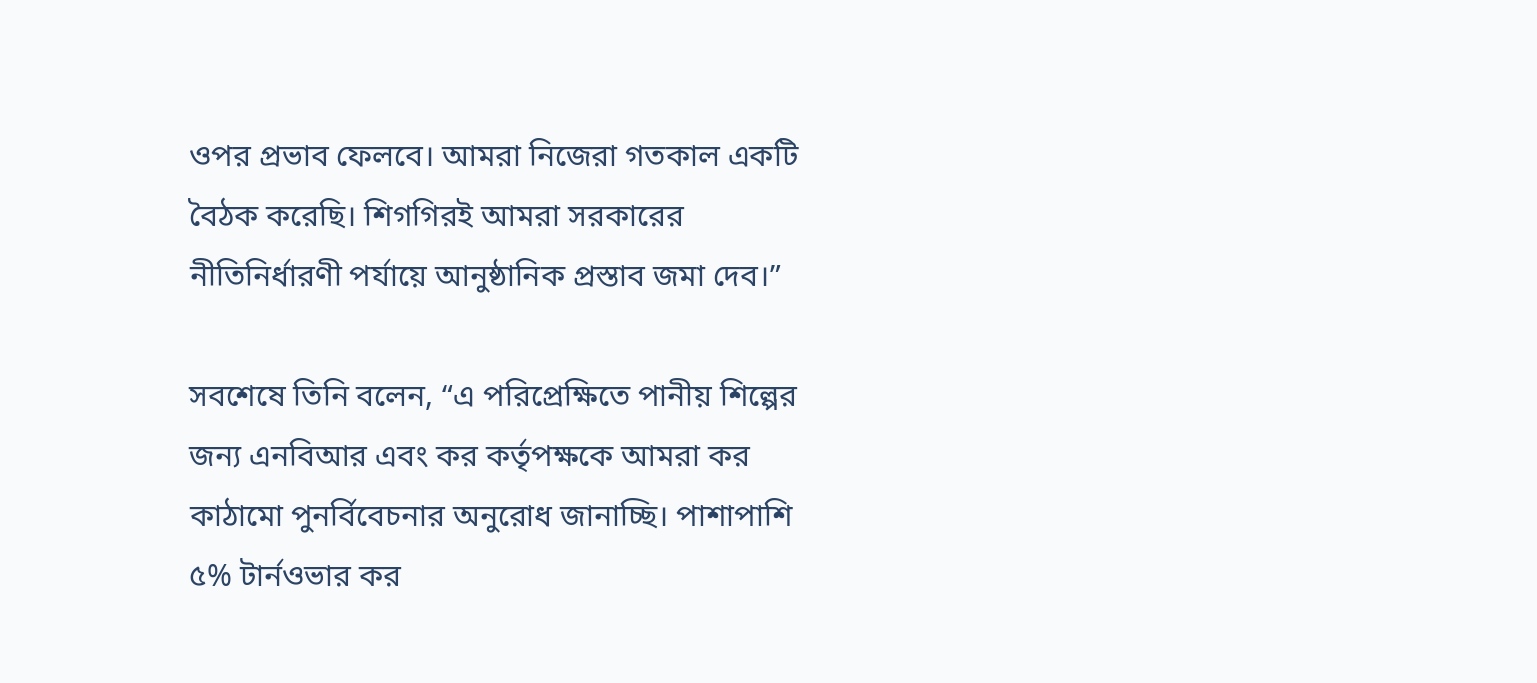ওপর প্রভাব ফেলবে। আমরা নিজেরা গতকাল একটি বৈঠক করেছি। শিগগিরই আমরা সরকারের নীতিনির্ধারণী পর্যায়ে আনুষ্ঠানিক প্রস্তাব জমা দেব।”

সবশেষে তিনি বলেন, “এ পরিপ্রেক্ষিতে পানীয় শিল্পের জন্য এনবিআর এবং কর কর্তৃপক্ষকে আমরা কর কাঠামো পুনর্বিবেচনার অনুরোধ জানাচ্ছি। পাশাপাশি ৫% টার্নওভার কর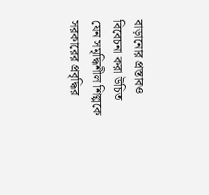বাড়ানোর প্রস্তাবও বিবেচনা করা উচিত যেন সমৃদ্ধিশীল শিল্পকে সরকারের প্রবৃদ্ধির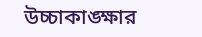উচ্চাকাঙ্ক্ষার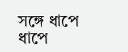সঙ্গে ধাপে ধাপে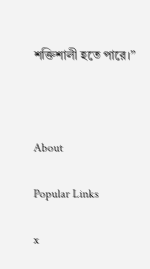শক্তিশালী হতে পারে।”



About

Popular Links

x